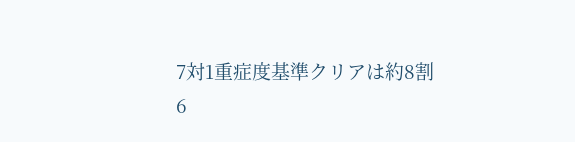7対1重症度基準クリアは約8割
6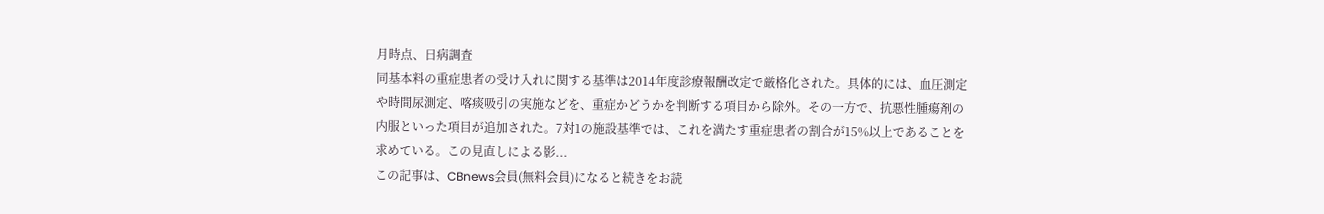月時点、日病調査
同基本料の重症患者の受け入れに関する基準は2014年度診療報酬改定で厳格化された。具体的には、血圧測定や時間尿測定、喀痰吸引の実施などを、重症かどうかを判断する項目から除外。その一方で、抗悪性腫瘍剤の内服といった項目が追加された。7対1の施設基準では、これを満たす重症患者の割合が15%以上であることを求めている。この見直しによる影...
この記事は、CBnews会員(無料会員)になると続きをお読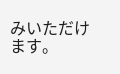みいただけます。